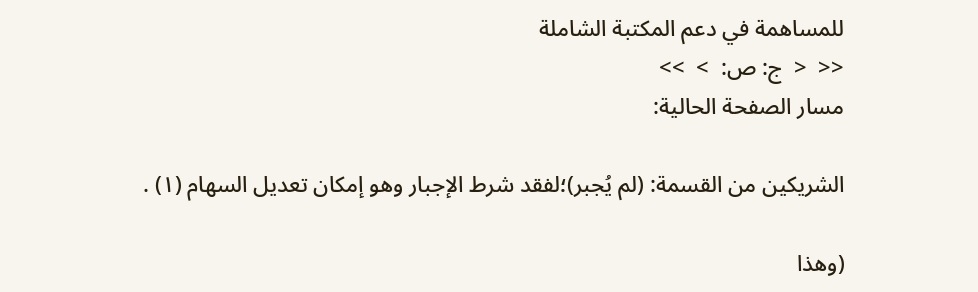للمساهمة في دعم المكتبة الشاملة
<<  <  ج: ص:  >  >>
مسار الصفحة الحالية:

الشريكين من القسمة: (لم يُجبر)؛لفقد شرط الإجبار وهو إمكان تعديل السهام (١) .

(وهذا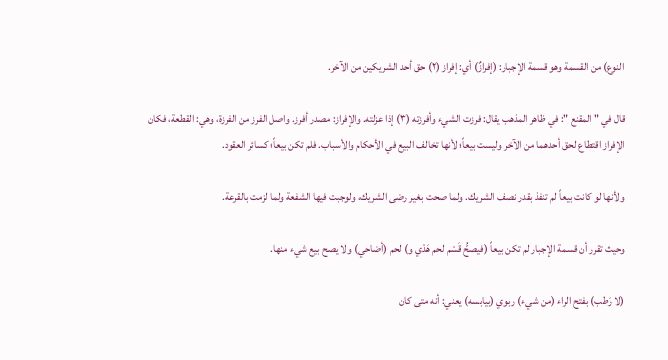النوع) من القسمة وهو قسمة الإجبار: (إفرازٌ) أي: إفراز (٢) حق أحد الشريكين من الآخر.

قال في " المقنع ": في ظاهر المذهب يقال: فرزت الشيء وأفرزته (٣) إذا عزلته. والإفراز: مصدر أفرز. واصل الفرز من الفرزة، وهي: القطعة، فكان الإفراز اقتطاع لحق أحدهما من الآخر وليست بيعاً؛ لأنها تخالف البيع في الأحكام والأسباب. فلم تكن بيعاً؛ كسائر العقود.

ولأنها لو كانت بيعاً لم تنفذ بقدر نصف الشريك. ولما صحت بغير رضى الشريك، ولوجبت فيها الشفعة ولما لزمت بالقرعة.

وحيث تقرر أن قسمة الإجبار لم تكن بيعاً (فيصحُّ قَسْم لحم هَدْي و) لحم (أضاحي) ولا يصح بيع شيء منها.

(لا رَطب) بفتح الراء (من شيء) ربوي (بيابسه) يعني: أنه متى كان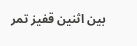بين اثنين قفيز تمر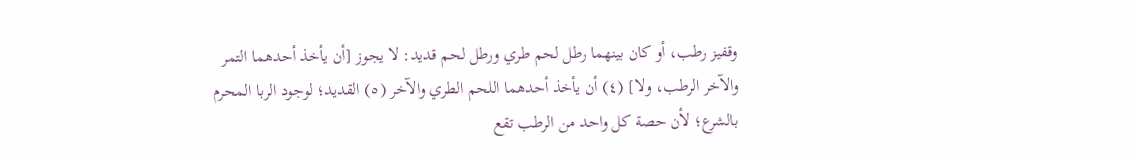وقفيز رطب، أو كان بينهما رطل لحم طري ورطل لحم قديد: لا يجوز [أن يأخذ أحدهما التمر والآخر الرطب، ولا] (٤) أن يأخذ أحدهما اللحم الطري والآخر (٥) القديد؛ لوجود الربا المحرم بالشرع؛ لأن حصة كل واحد من الرطب تقع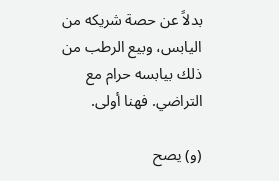بدلاً عن حصة شريكه من اليابس، وبيع الرطب من ذلك بيابسه حرام مع التراضي. فهنا أولى.

(و) يصح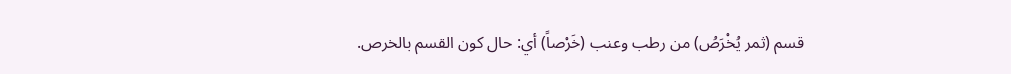قسم (ثمر يُخْرَصُ) من رطب وعنب (خَرْصاً) أي: حال كون القسم بالخرص.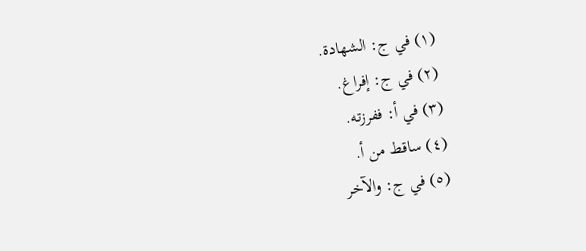(١) في ج: الشهادة.
(٢) في ج: إفراغ.
(٣) في أ: ففرزته.
(٤) ساقط من أ.
(٥) في ج: والآخر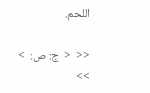اللحم.

<<  <  ج: ص:  >  >>